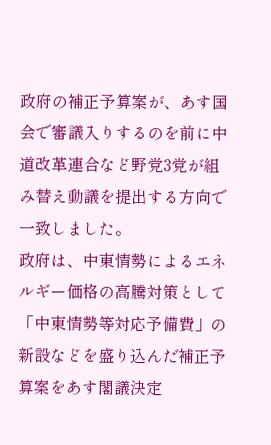政府の補正予算案が、あす国会で審議入りするのを前に中道改革連合など野党3党が組み替え動議を提出する方向で一致しました。
政府は、中東情勢によるエネルギー価格の高騰対策として「中東情勢等対応予備費」の新設などを盛り込んだ補正予算案をあす閣議決定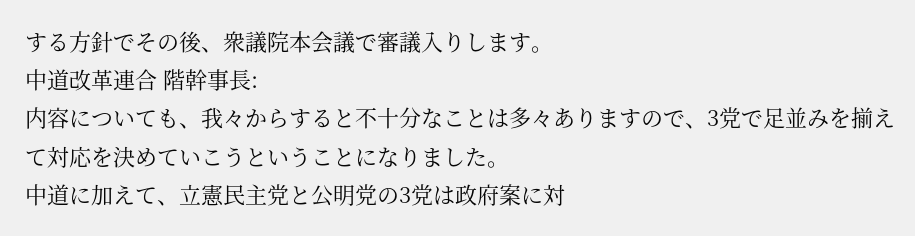する方針でその後、衆議院本会議で審議入りします。
中道改革連合 階幹事長:
内容についても、我々からすると不十分なことは多々ありますので、3党で足並みを揃えて対応を決めていこうということになりました。
中道に加えて、立憲民主党と公明党の3党は政府案に対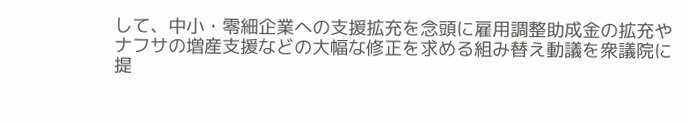して、中小・零細企業への支援拡充を念頭に雇用調整助成金の拡充やナフサの増産支援などの大幅な修正を求める組み替え動議を衆議院に提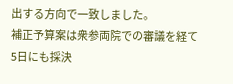出する方向で一致しました。
補正予算案は衆参両院での審議を経て5日にも採決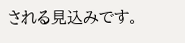される見込みです。